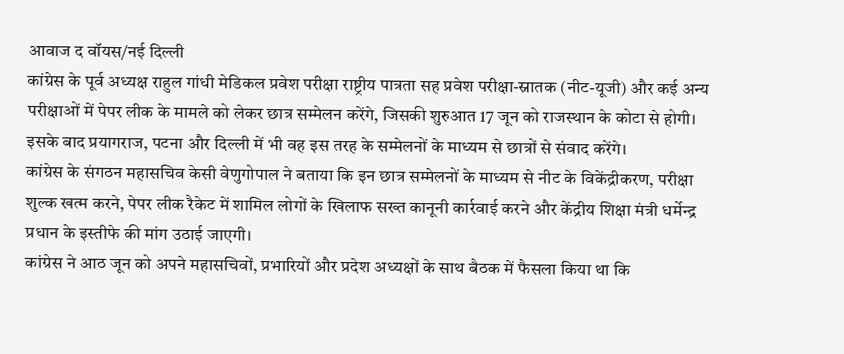आवाज द वॉयस/नई दिल्ली
कांग्रेस के पूर्व अध्यक्ष राहुल गांधी मेडिकल प्रवेश परीक्षा राष्ट्रीय पात्रता सह प्रवेश परीक्षा-स्नातक (नीट-यूजी) और कई अन्य परीक्षाओं में पेपर लीक के मामले को लेकर छात्र सम्मेलन करेंगे, जिसकी शुरुआत 17 जून को राजस्थान के कोटा से होगी। इसके बाद प्रयागराज, पटना और दिल्ली में भी वह इस तरह के सम्मेलनों के माध्यम से छात्रों से संवाद करेंगे।
कांग्रेस के संगठन महासचिव केसी वेणुगोपाल ने बताया कि इन छात्र सम्मेलनों के माध्यम से नीट के विकेंद्रीकरण, परीक्षा शुल्क खत्म करने, पेपर लीक रैकेट में शामिल लोगों के खिलाफ सख्त कानूनी कार्रवाई करने और केंद्रीय शिक्षा मंत्री धर्मेन्द्र प्रधान के इस्तीफे की मांग उठाई जाएगी।
कांग्रेस ने आठ जून को अपने महासचिवों, प्रभारियों और प्रदेश अध्यक्षों के साथ बैठक में फैसला किया था कि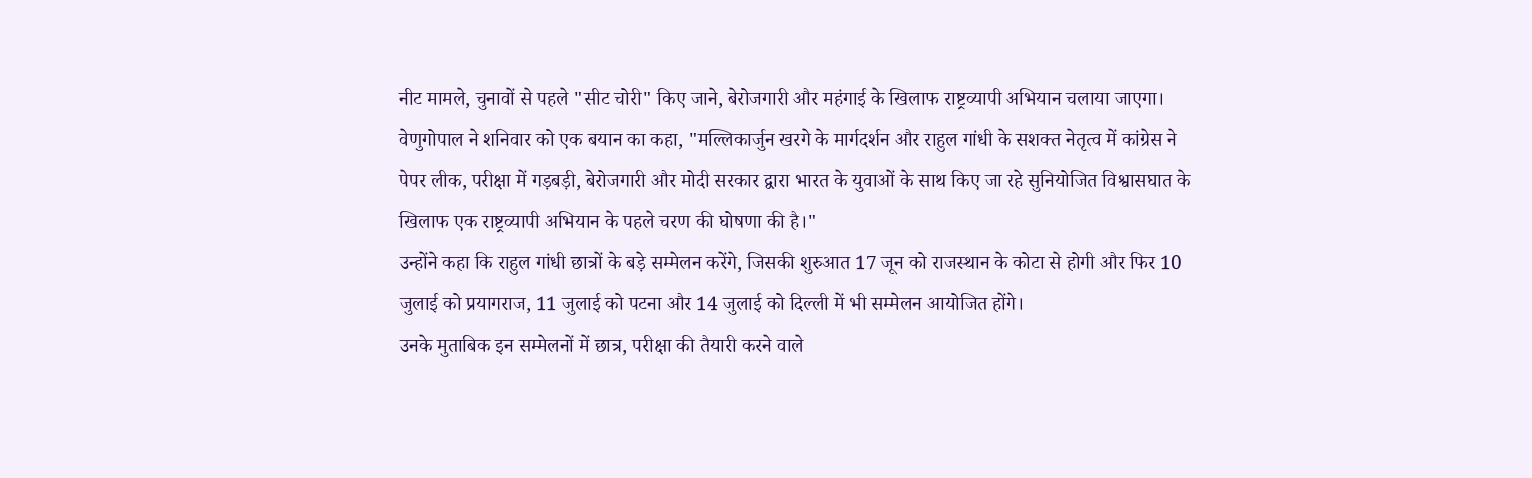नीट मामले, चुनावों से पहले "सीट चोरी" किए जाने, बेरोजगारी और महंगाई के खिलाफ राष्ट्रव्यापी अभियान चलाया जाएगा।
वेणुगोपाल ने शनिवार को एक बयान का कहा, "मल्लिकार्जुन खरगे के मार्गदर्शन और राहुल गांधी के सशक्त नेतृत्व में कांग्रेस ने पेपर लीक, परीक्षा में गड़बड़ी, बेरोजगारी और मोदी सरकार द्वारा भारत के युवाओं के साथ किए जा रहे सुनियोजित विश्वासघात के खिलाफ एक राष्ट्रव्यापी अभियान के पहले चरण की घोषणा की है।"
उन्होंने कहा कि राहुल गांधी छात्रों के बड़े सम्मेलन करेंगे, जिसकी शुरुआत 17 जून को राजस्थान के कोटा से होगी और फिर 10 जुलाई को प्रयागराज, 11 जुलाई को पटना और 14 जुलाई को दिल्ली में भी सम्मेलन आयोजित होंगे।
उनके मुताबिक इन सम्मेलनों में छात्र, परीक्षा की तैयारी करने वाले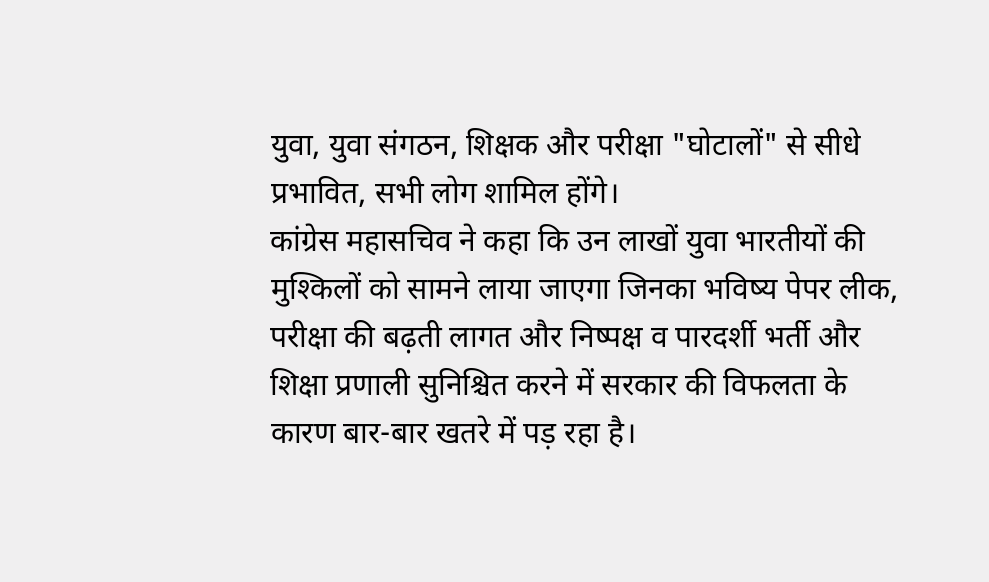युवा, युवा संगठन, शिक्षक और परीक्षा "घोटालों" से सीधे प्रभावित, सभी लोग शामिल होंगे।
कांग्रेस महासचिव ने कहा कि उन लाखों युवा भारतीयों की मुश्किलों को सामने लाया जाएगा जिनका भविष्य पेपर लीक, परीक्षा की बढ़ती लागत और निष्पक्ष व पारदर्शी भर्ती और शिक्षा प्रणाली सुनिश्चित करने में सरकार की विफलता के कारण बार-बार खतरे में पड़ रहा है।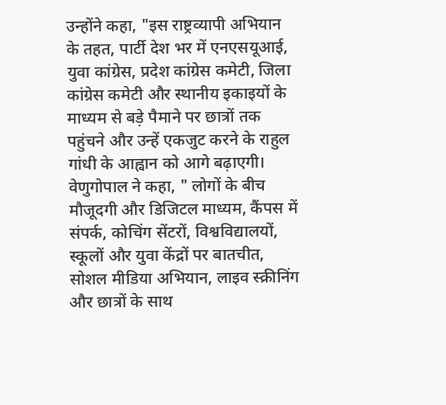उन्होंने कहा, "इस राष्ट्रव्यापी अभियान के तहत, पार्टी देश भर में एनएसयूआई, युवा कांग्रेस, प्रदेश कांग्रेस कमेटी, जिला कांग्रेस कमेटी और स्थानीय इकाइयों के माध्यम से बड़े पैमाने पर छात्रों तक पहुंचने और उन्हें एकजुट करने के राहुल गांधी के आह्वान को आगे बढ़ाएगी।
वेणुगोपाल ने कहा, " लोगों के बीच मौजूदगी और डिजिटल माध्यम, कैंपस में संपर्क, कोचिंग सेंटरों, विश्वविद्यालयों, स्कूलों और युवा केंद्रों पर बातचीत, सोशल मीडिया अभियान, लाइव स्क्रीनिंग और छात्रों के साथ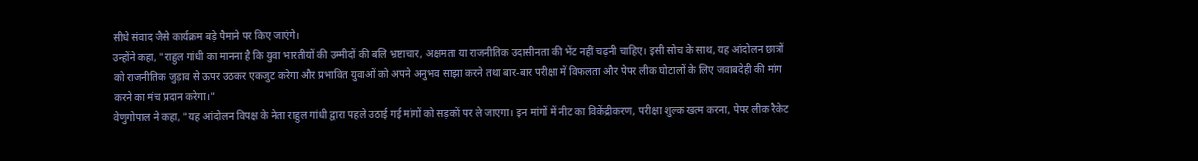सीधे संवाद जैसे कार्यक्रम बड़े पैमाने पर किए जाएंगे।
उन्होंने कहा, "राहुल गांधी का मानना है कि युवा भारतीयों की उम्मीदों की बलि भ्रष्टाचार, अक्षमता या राजनीतिक उदासीनता की भेंट नहीं चढ़नी चाहिए। इसी सोच के साथ, यह आंदोलन छात्रों को राजनीतिक जुड़ाव से ऊपर उठकर एकजुट करेगा और प्रभावित युवाओं को अपने अनुभव साझा करने तथा बार-बार परीक्षा में विफलता और पेपर लीक घोटालों के लिए जवाबदेही की मांग करने का मंच प्रदान करेगा।"
वेणुगोपाल ने कहा, "यह आंदोलन विपक्ष के नेता राहुल गांधी द्वारा पहले उठाई गई मांगों को सड़कों पर ले जाएगा। इन मांगों में नीट का विकेंद्रीकरण, परीक्षा शुल्क खत्म करना, पेपर लीक रैकेट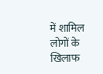में शामिल लोगों के खिलाफ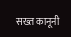सख्त कानूनी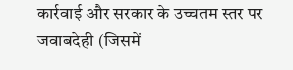कार्रवाई और सरकार के उच्चतम स्तर पर जवाबदेही (जिसमें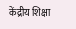केंद्रीय शिक्षा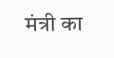मंत्री का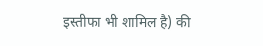इस्तीफा भी शामिल है) की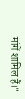मांगें शामिल हैं।"